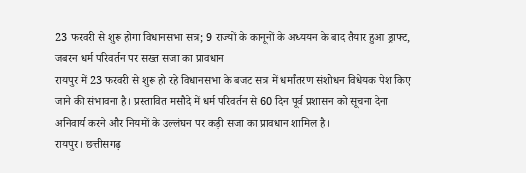23 फरवरी से शुरू होगा विधानसभा सत्र; 9 राज्यों के कानूनों के अध्ययन के बाद तैयार हुआ ड्राफ्ट, जबरन धर्म परिवर्तन पर सख्त सजा का प्रावधान
रायपुर में 23 फरवरी से शुरू हो रहे विधानसभा के बजट सत्र में धर्मांतरण संशोधन विधेयक पेश किए जाने की संभावना है। प्रस्तावित मसौदे में धर्म परिवर्तन से 60 दिन पूर्व प्रशासन को सूचना देना अनिवार्य करने और नियमों के उल्लंघन पर कड़ी सजा का प्रावधान शामिल है।
रायपुर। छत्तीसगढ़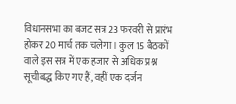विधानसभा का बजट सत्र 23 फरवरी से प्रारंभ होकर 20 मार्च तक चलेगा। कुल 15 बैठकों वाले इस सत्र में एक हजार से अधिक प्रश्न सूचीबद्ध किए गए हैं, वहीं एक दर्जन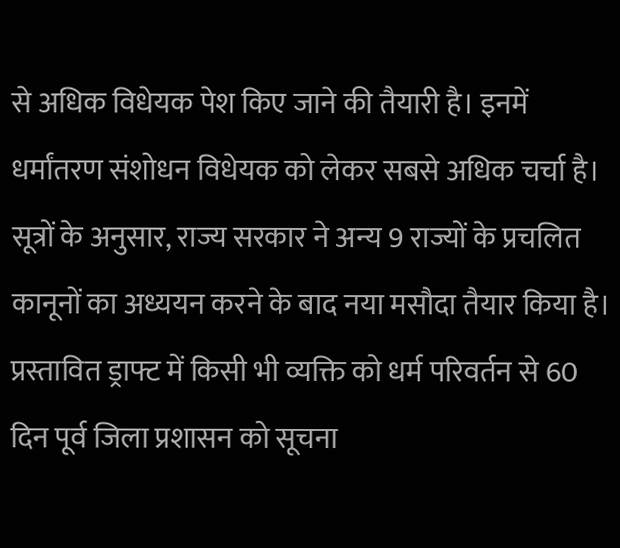से अधिक विधेयक पेश किए जाने की तैयारी है। इनमें धर्मांतरण संशोधन विधेयक को लेकर सबसे अधिक चर्चा है।
सूत्रों के अनुसार, राज्य सरकार ने अन्य 9 राज्यों के प्रचलित कानूनों का अध्ययन करने के बाद नया मसौदा तैयार किया है। प्रस्तावित ड्राफ्ट में किसी भी व्यक्ति को धर्म परिवर्तन से 60 दिन पूर्व जिला प्रशासन को सूचना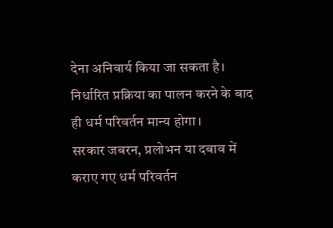देना अनिवार्य किया जा सकता है। निर्धारित प्रक्रिया का पालन करने के बाद ही धर्म परिवर्तन मान्य होगा।
सरकार जबरन, प्रलोभन या दबाव में कराए गए धर्म परिवर्तन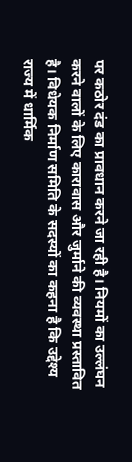पर कठोर दंड का प्रावधान करने जा रही है। नियमों का उल्लंघन करने वालों के लिए कारावास और जुर्माने की व्यवस्था प्रस्तावित है। विधेयक निर्माण समिति के सदस्यों का कहना है कि उद्देश्य राज्य में धार्मिक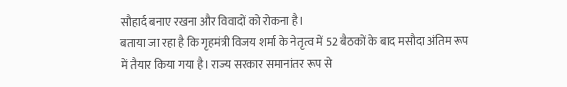सौहार्द बनाए रखना और विवादों को रोकना है।
बताया जा रहा है कि गृहमंत्री विजय शर्मा के नेतृत्व में 52 बैठकों के बाद मसौदा अंतिम रूप में तैयार किया गया है। राज्य सरकार समानांतर रूप से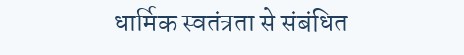धार्मिक स्वतंत्रता से संबंधित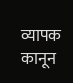व्यापक कानून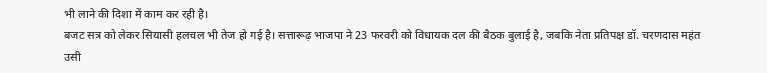भी लाने की दिशा में काम कर रही है।
बजट सत्र को लेकर सियासी हलचल भी तेज हो गई है। सत्तारूढ़ भाजपा ने 23 फरवरी को विधायक दल की बैठक बुलाई है, जबकि नेता प्रतिपक्ष डॉ. चरणदास महंत उसी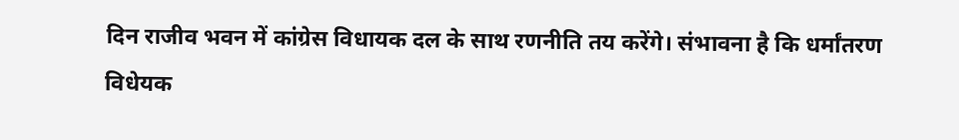दिन राजीव भवन में कांग्रेस विधायक दल के साथ रणनीति तय करेंगे। संभावना है कि धर्मांतरण विधेयक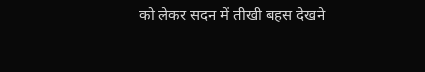को लेकर सदन में तीखी बहस देखने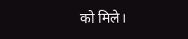को मिले।